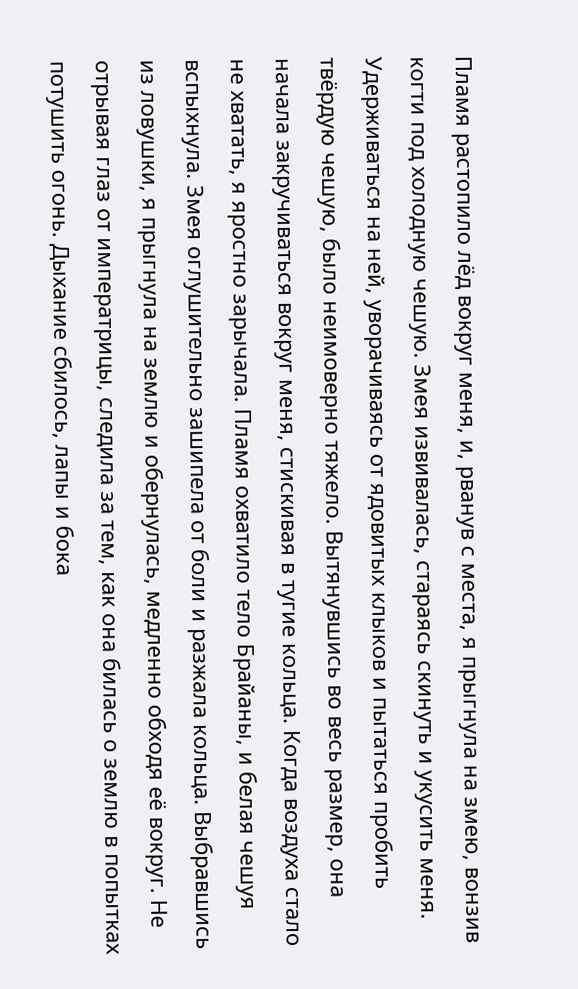Пламя растопило лёд вокруг меня, и, рванув с места, я прыгнула на змею, вонзив когти под холодную чешую. Змея извивалась, стараясь скинуть и укусить меня. Удерживаться на ней, уворачиваясь от ядовитых клыков и пытаться пробить твёрдую чешую, было неимоверно тяжело. Вытянувшись во весь размер, она начала закручиваться вокруг меня, стискивая в тугие кольца. Когда воздуха стало не хватать, я яростно зарычала. Пламя охватило тело Брайаны, и белая чешуя вспыхнула. Змея оглушительно зашипела от боли и разжала кольца. Выбравшись из ловушки, я прыгнула на землю и обернулась, медленно обходя её вокруг. Не отрывая глаз от императрицы, следила за тем, как она билась о землю в попытках потушить огонь. Дыхание сбилось, лапы и бока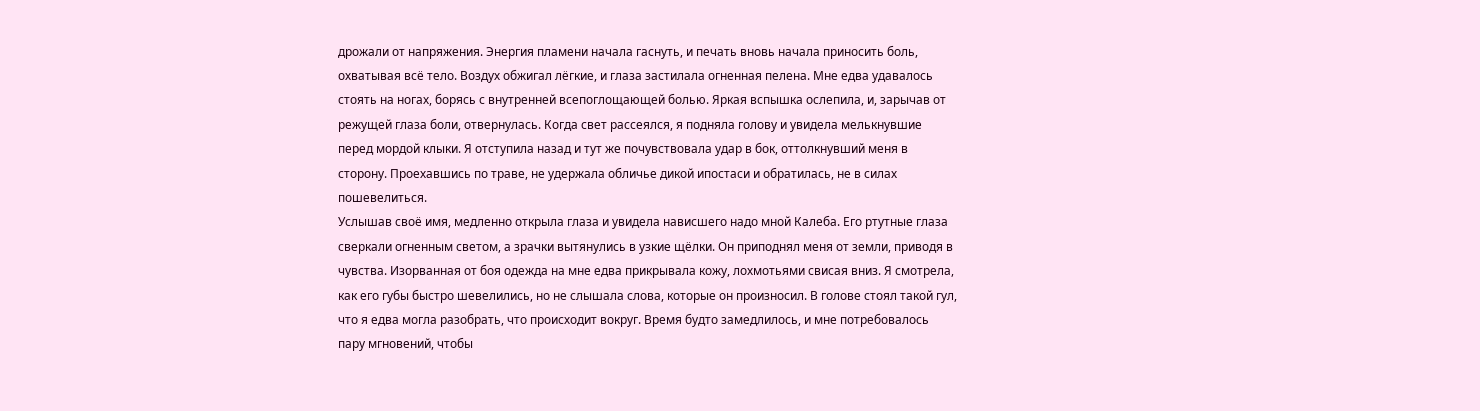дрожали от напряжения. Энергия пламени начала гаснуть, и печать вновь начала приносить боль, охватывая всё тело. Воздух обжигал лёгкие, и глаза застилала огненная пелена. Мне едва удавалось стоять на ногах, борясь с внутренней всепоглощающей болью. Яркая вспышка ослепила, и, зарычав от режущей глаза боли, отвернулась. Когда свет рассеялся, я подняла голову и увидела мелькнувшие перед мордой клыки. Я отступила назад и тут же почувствовала удар в бок, оттолкнувший меня в сторону. Проехавшись по траве, не удержала обличье дикой ипостаси и обратилась, не в силах пошевелиться.
Услышав своё имя, медленно открыла глаза и увидела нависшего надо мной Калеба. Его ртутные глаза сверкали огненным светом, а зрачки вытянулись в узкие щёлки. Он приподнял меня от земли, приводя в чувства. Изорванная от боя одежда на мне едва прикрывала кожу, лохмотьями свисая вниз. Я смотрела, как его губы быстро шевелились, но не слышала слова, которые он произносил. В голове стоял такой гул, что я едва могла разобрать, что происходит вокруг. Время будто замедлилось, и мне потребовалось пару мгновений, чтобы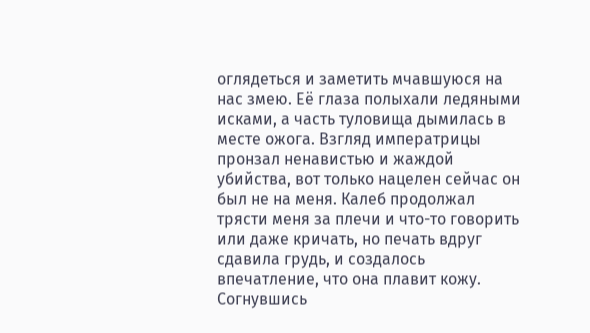оглядеться и заметить мчавшуюся на нас змею. Её глаза полыхали ледяными исками, а часть туловища дымилась в месте ожога. Взгляд императрицы пронзал ненавистью и жаждой убийства, вот только нацелен сейчас он был не на меня. Калеб продолжал трясти меня за плечи и что-то говорить или даже кричать, но печать вдруг сдавила грудь, и создалось впечатление, что она плавит кожу. Согнувшись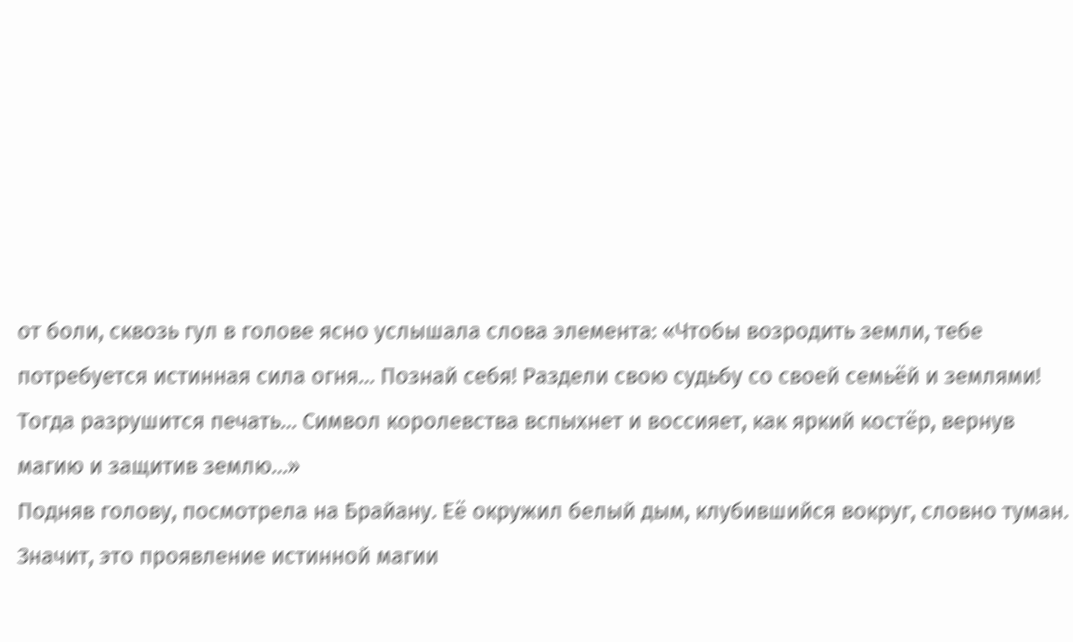от боли, сквозь гул в голове ясно услышала слова элемента: «Чтобы возродить земли, тебе потребуется истинная сила огня… Познай себя! Раздели свою судьбу со своей семьёй и землями! Тогда разрушится печать… Символ королевства вспыхнет и воссияет, как яркий костёр, вернув магию и защитив землю…»
Подняв голову, посмотрела на Брайану. Её окружил белый дым, клубившийся вокруг, словно туман. Значит, это проявление истинной магии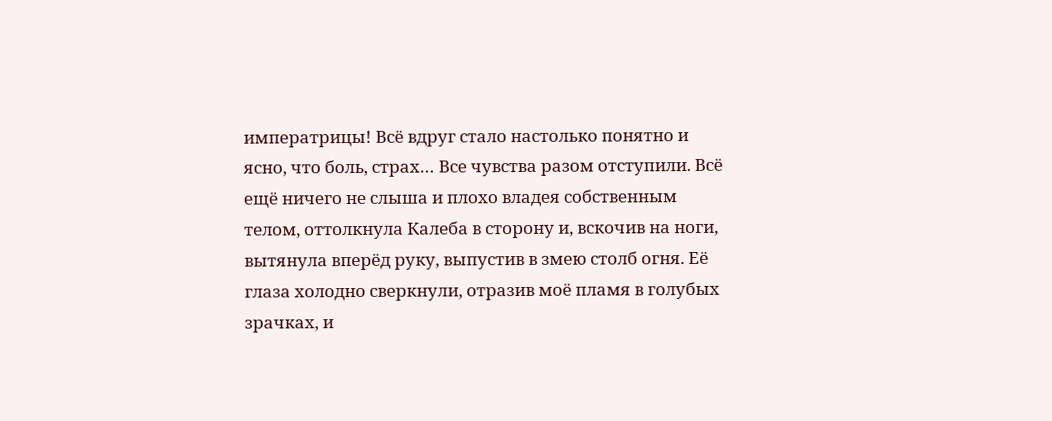императрицы! Всё вдруг стало настолько понятно и ясно, что боль, страх… Все чувства разом отступили. Всё ещё ничего не слыша и плохо владея собственным телом, оттолкнула Калеба в сторону и, вскочив на ноги, вытянула вперёд руку, выпустив в змею столб огня. Её глаза холодно сверкнули, отразив моё пламя в голубых зрачках, и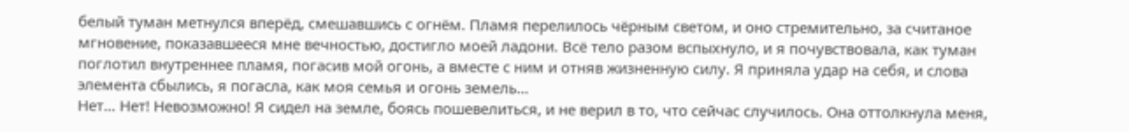белый туман метнулся вперёд, смешавшись с огнём. Пламя перелилось чёрным светом, и оно стремительно, за считаное мгновение, показавшееся мне вечностью, достигло моей ладони. Всё тело разом вспыхнуло, и я почувствовала, как туман поглотил внутреннее пламя, погасив мой огонь, а вместе с ним и отняв жизненную силу. Я приняла удар на себя, и слова элемента сбылись, я погасла, как моя семья и огонь земель…
Нет… Нет! Невозможно! Я сидел на земле, боясь пошевелиться, и не верил в то, что сейчас случилось. Она оттолкнула меня,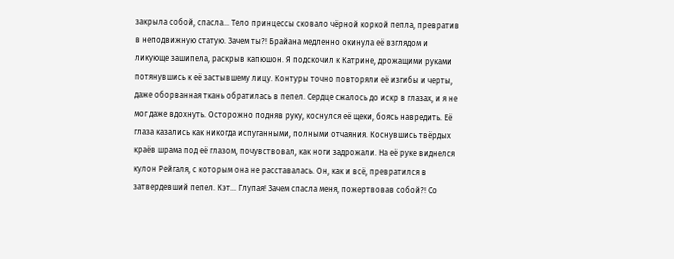закрыла собой, спасла… Тело принцессы сковало чёрной коркой пепла, превратив в неподвижную статую. Зачем ты?! Брайана медленно окинула её взглядом и ликующе зашипела, раскрыв капюшон. Я подскочил к Катрине, дрожащими руками потянувшись к её застывшему лицу. Контуры точно повторяли её изгибы и черты, даже оборванная ткань обратилась в пепел. Сердце сжалось до искр в глазах, и я не мог даже вдохнуть. Осторожно подняв руку, коснулся её щеки, боясь навредить. Её глаза казались как никогда испуганными, полными отчаяния. Коснувшись твёрдых краёв шрама под её глазом, почувствовал, как ноги задрожали. На её руке виднелся кулон Рейгаля, с которым она не расставалась. Он, как и всё, превратился в затвердевший пепел. Кэт… Глупая! Зачем спасла меня, пожертвовав собой?! Со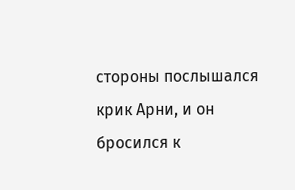стороны послышался крик Арни, и он бросился к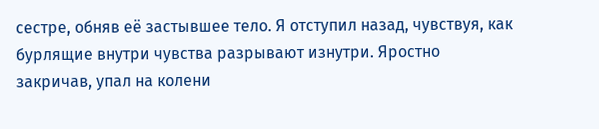сестре, обняв её застывшее тело. Я отступил назад, чувствуя, как бурлящие внутри чувства разрывают изнутри. Яростно закричав, упал на колени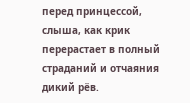перед принцессой, слыша, как крик перерастает в полный страданий и отчаяния дикий рёв.